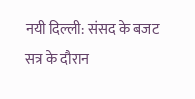नयी दिल्ली: संसद के बजट सत्र के दौरान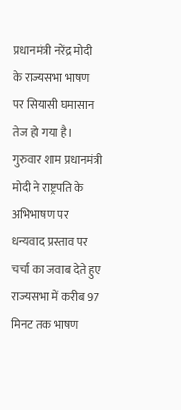प्रधानमंत्री नरेंद्र मोदी के राज्यसभा भाषण पर सियासी घमासान तेज हो गया है। गुरुवार शाम प्रधानमंत्री मोदी ने राष्ट्रपति के अभिभाषण पर धन्यवाद प्रस्ताव पर चर्चा का जवाब देते हुए राज्यसभा में करीब 97 मिनट तक भाषण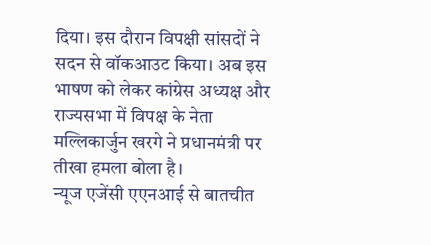दिया। इस दौरान विपक्षी सांसदों ने सदन से वॉकआउट किया। अब इस भाषण को लेकर कांग्रेस अध्यक्ष और राज्यसभा में विपक्ष के नेता मल्लिकार्जुन खरगे ने प्रधानमंत्री पर तीखा हमला बोला है।
न्यूज एजेंसी एएनआई से बातचीत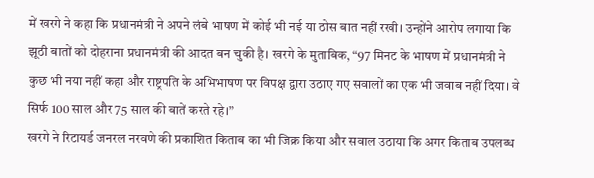में खरगे ने कहा कि प्रधानमंत्री ने अपने लंबे भाषण में कोई भी नई या ठोस बात नहीं रखी। उन्होंने आरोप लगाया कि झूठी बातों को दोहराना प्रधानमंत्री की आदत बन चुकी है। खरगे के मुताबिक, “97 मिनट के भाषण में प्रधानमंत्री ने कुछ भी नया नहीं कहा और राष्ट्रपति के अभिभाषण पर विपक्ष द्वारा उठाए गए सवालों का एक भी जवाब नहीं दिया। वे सिर्फ 100 साल और 75 साल की बातें करते रहे।”
खरगे ने रिटायर्ड जनरल नरवणे की प्रकाशित किताब का भी जिक्र किया और सवाल उठाया कि अगर किताब उपलब्ध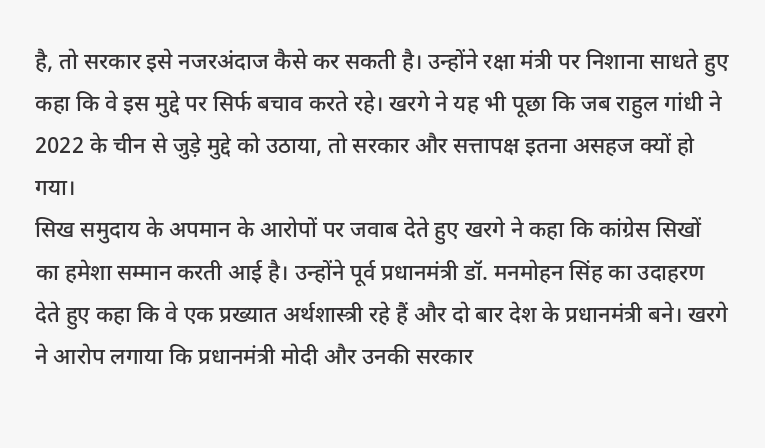है, तो सरकार इसे नजरअंदाज कैसे कर सकती है। उन्होंने रक्षा मंत्री पर निशाना साधते हुए कहा कि वे इस मुद्दे पर सिर्फ बचाव करते रहे। खरगे ने यह भी पूछा कि जब राहुल गांधी ने 2022 के चीन से जुड़े मुद्दे को उठाया, तो सरकार और सत्तापक्ष इतना असहज क्यों हो गया।
सिख समुदाय के अपमान के आरोपों पर जवाब देते हुए खरगे ने कहा कि कांग्रेस सिखों का हमेशा सम्मान करती आई है। उन्होंने पूर्व प्रधानमंत्री डॉ. मनमोहन सिंह का उदाहरण देते हुए कहा कि वे एक प्रख्यात अर्थशास्त्री रहे हैं और दो बार देश के प्रधानमंत्री बने। खरगे ने आरोप लगाया कि प्रधानमंत्री मोदी और उनकी सरकार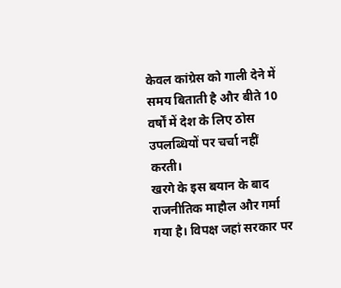केवल कांग्रेस को गाली देने में समय बिताती है और बीते 10 वर्षों में देश के लिए ठोस उपलब्धियों पर चर्चा नहीं करती।
खरगे के इस बयान के बाद राजनीतिक माहौल और गर्मा गया है। विपक्ष जहां सरकार पर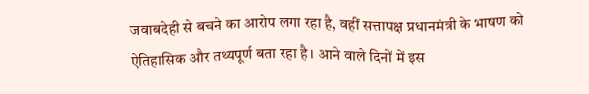जवाबदेही से बचने का आरोप लगा रहा है, वहीं सत्तापक्ष प्रधानमंत्री के भाषण को ऐतिहासिक और तथ्यपूर्ण बता रहा है। आने वाले दिनों में इस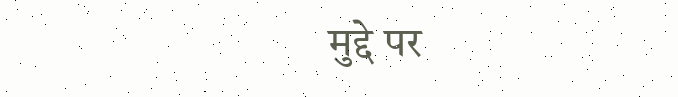मुद्दे पर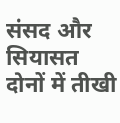संसद और सियासत दोनों में तीखी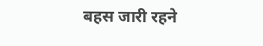बहस जारी रहने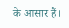के आसार हैं।